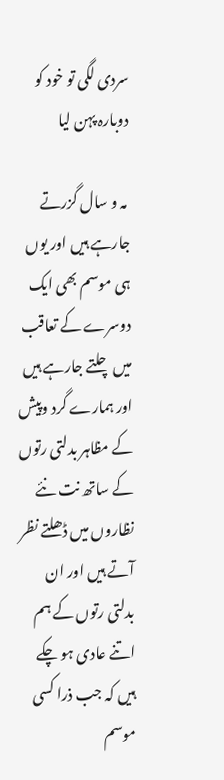سردی لگی تو خود کو دوبارہ پہن لیا

 مہ و سال گزرتے جارہے ہیں اور یوں ہی موسم بھی ایک دوسرے کے تعاقب میں چلتے جارہے ہیں اور ہمارے گرد وپیش کے مظاہر بدلتی رتوں کے ساتھ نت نئے نظاروں میں ڈھلتے نظر آتے ہیں اور ان بدلتی رتوں کے ہم اتنے عادی ہو چکے ہیں کہ جب ذرا کسی موسم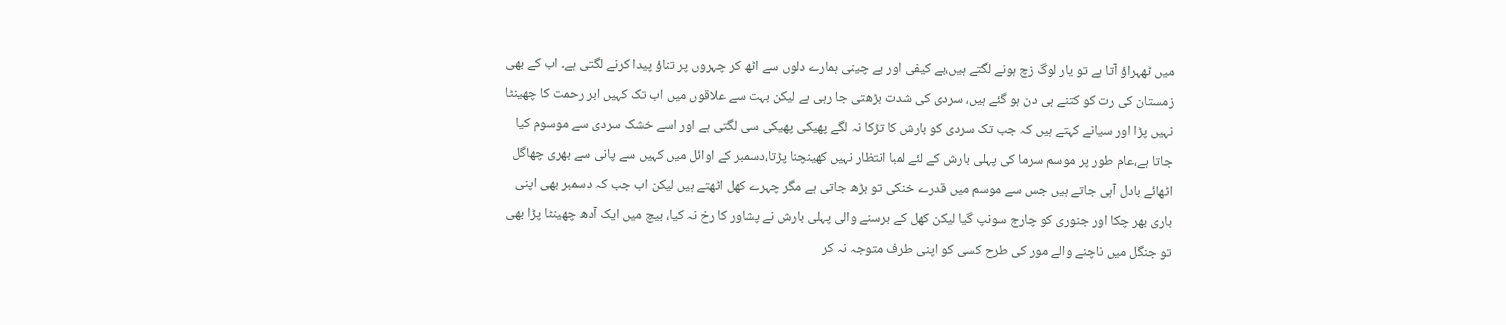میں ٹھہراؤ آتا ہے تو یار لوگ زچ ہونے لگتے ہیں،بے کیفی اور بے چینی ہمارے دلوں سے اٹھ کر چہروں پر تناؤ پیدا کرنے لگتی ہے۔ اب کے بھی زمستان کی رت کو کتنے ہی دن ہو گئے ہیں، سردی کی شدت بڑھتی جا رہی ہے لیکن بہت سے علاقوں میں اب تک کہیں ابر رحمت کا چھینٹا نہیں پڑا اور سیانے کہتے ہیں کہ جب تک سردی کو بارش کا تڑکا نہ لگے پھیکی پھیکی سی لگتی ہے اور اسے خشک سردی سے موسوم کیا جاتا ہے،عام طور پر موسم سرما کی پہلی بارش کے لئے لمبا انتظار نہیں کھینچنا پڑتا،دسمبر کے اوائل میں کہیں سے پانی سے بھری چھاگل اٹھائے بادل آہی جاتے ہیں جس سے موسم میں قدرے خنکی تو بڑھ جاتی ہے مگر چہرے کھل اٹھتے ہیں لیکن اب جب کہ دسمبر بھی اپنی باری بھر چکا اور جنوری کو چارج سونپ گیا لیکن کھل کے برسنے والی پہلی بارش نے پشاور کا رخ نہ کیا، بیچ میں ایک آدھ چھینٹا پڑا بھی تو جنگل میں ناچنے والے مور کی طرح کسی کو اپنی طرف متوجہ نہ کر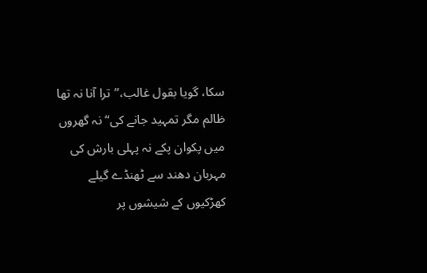سکا، گویا بقول غالب،”ترا آنا نہ تھا ظالم مگر تمہید جانے کی“ نہ گھروں میں پکوان پکے نہ پہلی بارش کی مہربان دھند سے ٹھنڈے گیلے کھڑکیوں کے شیشوں پر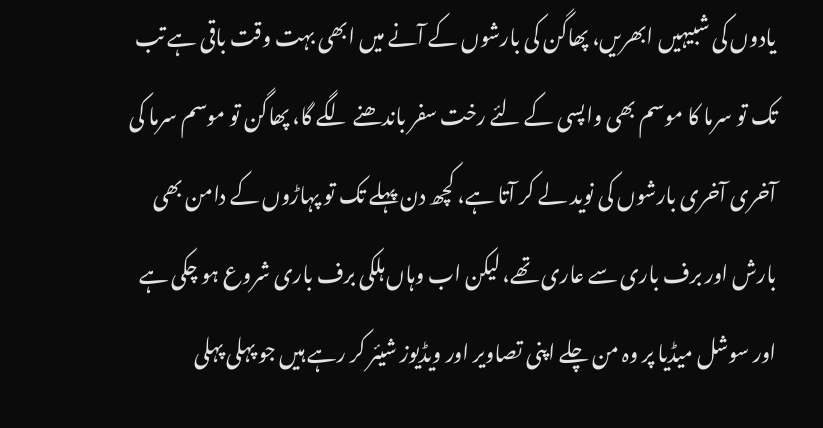یادوں کی شبیہیں ابھریں، پھاگن کی بارشوں کے آنے میں ابھی بہت وقت باقی ہے تب تک تو سرما کا موسم بھی واپسی کے لئے رخت سفر باندھنے لگے گا، پھاگن تو موسم سرما کی آخری آخری بارشوں کی نوید لے کر آتا ہے، کچھ دن پہلے تک تو پہاڑوں کے دامن بھی بارش اور برف باری سے عاری تھے، لیکن اب وہاں ہلکی برف باری شروع ہو چکی ہے اور سوشل میڈیا پر وہ من چلے اپنی تصاویر اور ویڈیوز شیئر کر رہے ہیں جو پہلی پہلی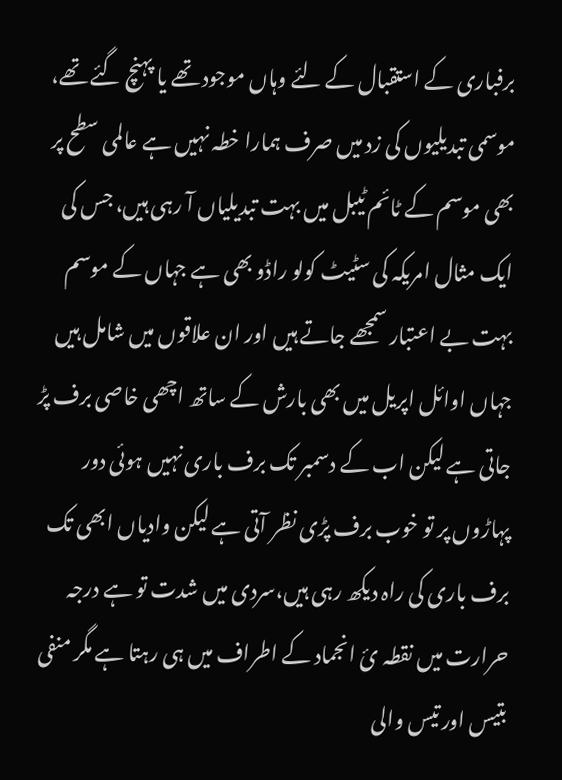برفباری کے استقبال کے لئے وہاں موجود تھے یا پہنچ گئے تھے، موسمی تبدیلیوں کی زد میں صرف ہمارا خطہ نہیں ہے عالمی سطح پر بھی موسم کے ٹائم ٹیبل میں بہت تبدیلیاں آ رہی ہیں، جس کی ایک مثال امریکہ کی سٹیٹ کولو راڈو بھی ہے جہاں کے موسم بہت بے اعتبار سمجھے جاتے ہیں اور ان علاقوں میں شامل ہیں جہاں اوائل اپریل میں بھی بارش کے ساتھ اچھی خاصی برف پڑ جاتی ہے لیکن اب کے دسمبر تک برف باری نہیں ہوئی دور پہاڑوں پر تو خوب برف پڑی نظر آتی ہے لیکن وادیاں ابھی تک برف باری کی راہ دیکھ رہی ہیں،سردی میں شدت تو ہے درجہ حرارت میں نقطہ ئ انجماد کے اطراف میں ہی رہتا ہے مگر منفی بتیس اور تیس والی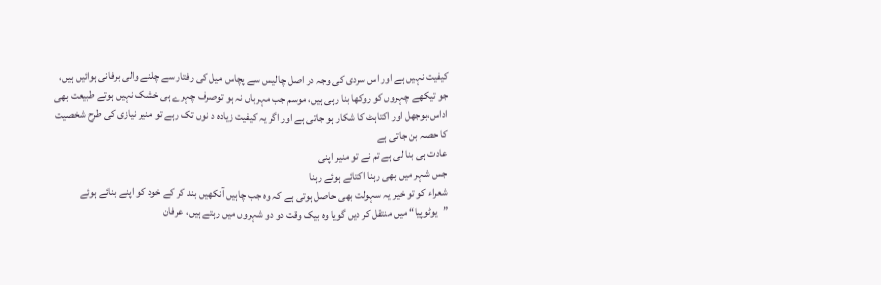کیفیت نہیں ہے اور اس سردی کی وجہ در اصل چالیس سے پچاس میل کی رفتار سے چلنے والی برفانی ہوائیں ہیں، جو تیکھے چہروں کو روکھا بنا رہی ہیں، موسم جب مہرباں نہ ہو توصرف چہرے ہی خشک نہیں ہوتے طبیعت بھی اداس،بوجھل اور اکتاہٹ کا شکار ہو جاتی ہے اور اگر یہ کیفیت زیادہ د نوں تک رہے تو منیر نیازی کی طرح شخصیت کا حصہ بن جاتی ہے
عادت ہی بنا لی ہے تم نے تو منیر اپنی
جس شہر میں بھی رہنا اکتائے ہوئے رہنا
شعراء کو تو خیر یہ سہولت بھی حاصل ہوتی ہے کہ وہ جب چاہیں آنکھیں بند کر کے خود کو اپنے بنائے ہوئے ”یوٹوپیا“ میں منتقل کر دیں گویا وہ بیک وقت دو دو شہروں میں رہتے ہیں، عرفان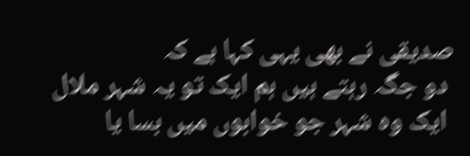صدیقی نے بھی یہی کہا ہے کہ
 دو جگہ رہتے ہیں ہم ایک تو یہ شہر ملال
 ایک وہ شہر جو خوابوں میں بسا یا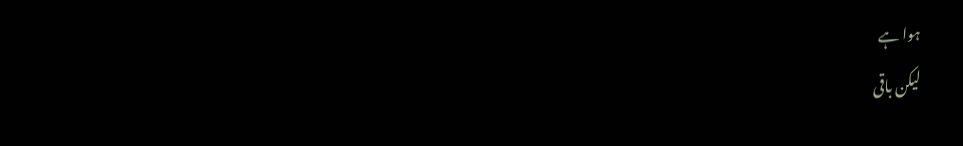ہوا ہے
لیکن باقی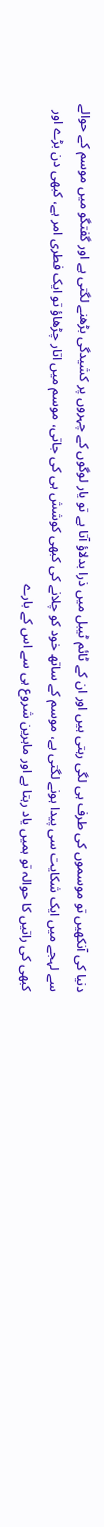دنیا کی آنکھیں تو موسموں کی طرف ہی لگی رہتی ہیں اور ان کے ٹائم ٹیبل میں ذرا بدلاؤ آتا ہے تو یار لوگوں کے چہروں پر کشیدگی بڑھنے لگتی ہے اور گفتگو میں موسم کے حوالے سے لہجے میں ایک شکایت سی پیدا ہونے لگتی ہے، موسم کے ساتھ خود کو چلانے کی کبھی کوشش ہی کی جاتی، موسم میں اتار چڑھاؤ تو ایک فطری امر ہے، کبھی دن بڑے اور کبھی کی راتیں کا حوالہ تو ہمیں یاد رہتا ہے اور ماہرین شروع ہی سے اس کے بارے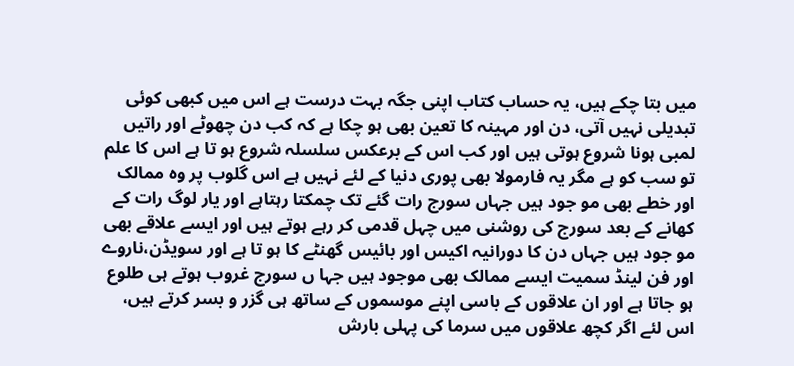میں بتا چکے ہیں، یہ حساب کتاب اپنی جگہ بہت درست ہے اس میں کبھی کوئی تبدیلی نہیں آتی، دن اور مہینہ کا تعین بھی ہو چکا ہے کہ کب دن چھوٹے اور راتیں لمبی ہونا شروع ہوتی ہیں اور کب اس کے برعکس سلسلہ شروع ہو تا ہے اس کا علم تو سب کو ہے مگر یہ فارمولا بھی پوری دنیا کے لئے نہیں ہے اس گلوب پر وہ ممالک اور خطے بھی مو جود ہیں جہاں سورج رات گئے تک چمکتا رہتاہے اور یار لوگ رات کے کھانے کے بعد سورج کی روشنی میں چہل قدمی کر رہے ہوتے ہیں اور ایسے علاقے بھی مو جود ہیں جہاں دن کا دورانیہ اکیس اور بائیس گھنٹے کا ہو تا ہے اور سویڈن،ناروے اور فن لینڈ سمیت ایسے ممالک بھی موجود ہیں جہا ں سورج غروب ہوتے ہی طلوع ہو جاتا ہے اور ان علاقوں کے باسی اپنے موسموں کے ساتھ ہی گزر و بسر کرتے ہیں، اس لئے اگر کچھ علاقوں میں سرما کی پہلی بارش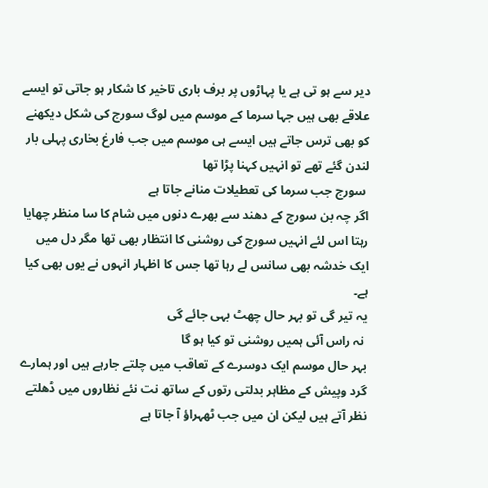دیر سے ہو تی ہے یا پہاڑوں پر برف باری تاخیر کا شکار ہو جاتی تو ایسے علاقے بھی ہیں جہا سرما کے موسم میں لوگ سورج کی شکل دیکھنے کو بھی ترس جاتے ہیں ایسے ہی موسم میں جب فارغ بخاری پہلی بار لندن گئے تھے تو انہیں کہنا پڑا تھا
 سورج جب سرما کی تعطیلات منانے جاتا ہے
اگر چہ بن سورج کے دھند سے بھرے دنوں میں شام کا سا منظر چھایا رہتا اس لئے انہیں سورج کی روشنی کا انتظار بھی تھا مگر دل میں ایک خدشہ بھی سانس لے رہا تھا جس کا اظہار انہوں نے یوں بھی کیا ہے۔
یہ تیر گی تو بہر حال چھٹ بہی جائے گی
 نہ راس آئی ہمیں روشنی تو کیا ہو گا
بہر حال موسم ایک دوسرے کے تعاقب میں چلتے جارہے ہیں اور ہمارے گرد وپیش کے مظاہر بدلتی رتوں کے ساتھ نت نئے نظاروں میں ڈھلتے نظر آتے ہیں لیکن ان میں جب ٹھہراؤ آ جاتا ہے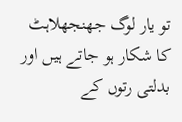تو یار لوگ جھنجھلاہٹ کا شکار ہو جاتے ہیں اور بدلتی رتوں کے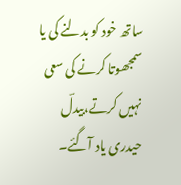ساتھ خود کو بدلنے کی یا سمجھوتا کرنے کی سعی نہیں کرتے،بیدلؔ حیدری یاد آگئے۔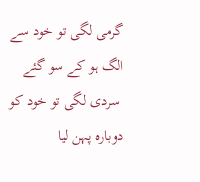گرمی لگی تو خود سے الگ ہو کے سو گئے
 سردی لگی تو خود کو دوبارہ پہن لیا